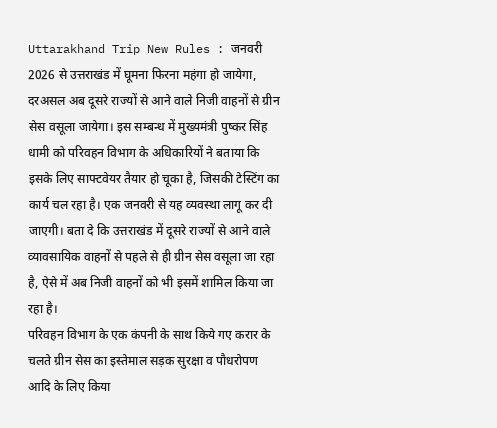Uttarakhand Trip New Rules : जनवरी 2026 से उत्तराखंड में घूमना फिरना महंगा हो जायेगा, दरअसल अब दूसरे राज्यों से आने वाले निजी वाहनों से ग्रीन सेस वसूला जायेगा। इस सम्बन्ध में मुख्यमंत्री पुष्कर सिंह धामी को परिवहन विभाग के अधिकारियों ने बताया कि इसके लिए साफ्टवेयर तैयार हो चूका है, जिसकी टेस्टिंग का कार्य चल रहा है। एक जनवरी से यह व्यवस्था लागू कर दी जाएगी। बता दे कि उत्तराखंड में दूसरे राज्यों से आने वाले व्यावसायिक वाहनों से पहले से ही ग्रीन सेस वसूला जा रहा है, ऐसे में अब निजी वाहनों को भी इसमें शामिल किया जा रहा है।
परिवहन विभाग के एक कंपनी के साथ किये गए करार के चलते ग्रीन सेस का इस्तेमाल सड़क सुरक्षा व पौधरोपण आदि के लिए किया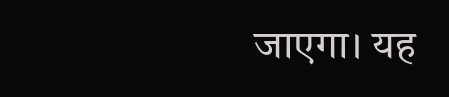जाएगा। यह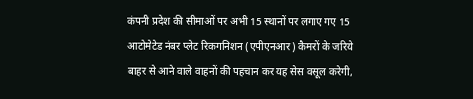कंपनी प्रदेश की सीमाओं पर अभी 15 स्थानों पर लगाए गए 15 आटोमेटेड नंबर प्लेट रिकगनिशन (एपीएनआर) कैमरों के जरिये बाहर से आने वाले वाहनों की पहचान कर यह सेस वसूल करेगी,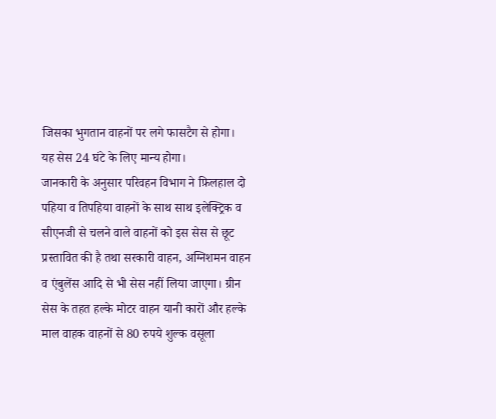जिसका भुगतान वाहनों पर लगे फासटैग से होगा। यह सेस 24 घंटे के लिए मान्य होगा।
जानकारी के अनुसार परिवहन विभाग ने फ़िलहाल दो पहिया व तिपहिया वाहनों के साथ साथ इलेक्ट्रिक व सीएनजी से चलने वाले वाहनों को इस सेस से छूट प्रस्तावित की है तथा सरकारी वाहन, अग्निशमन वाहन व एंबुलेंस आदि से भी सेस नहीं लिया जाएगा। ग्रीन सेस के तहत हल्के मोटर वाहन यानी कारों और हल्के माल वाहक वाहनों से 80 रुपये शुल्क वसूला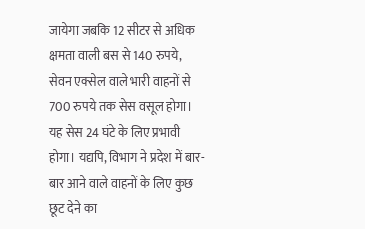जायेगा जबकि 12 सीटर से अधिक क्षमता वाली बस से 140 रुपये, सेवन एक्सेल वाले भारी वाहनों से 700 रुपये तक सेस वसूल होगा। यह सेस 24 घंटे के लिए प्रभावी होगा। यद्यपि, विभाग ने प्रदेश में बार-बार आने वाले वाहनों के लिए कुछ छूट देने का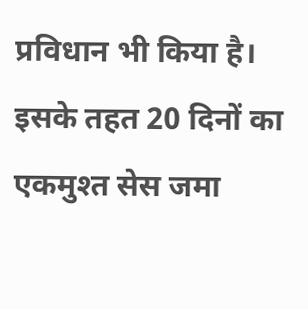प्रविधान भी किया है। इसके तहत 20 दिनों का एकमुश्त सेस जमा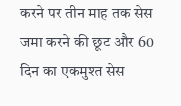करने पर तीन माह तक सेस जमा करने की छूट और 60 दिन का एकमुश्त सेस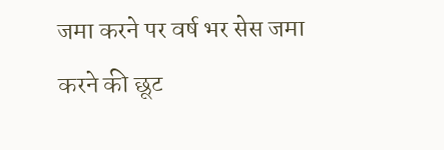जमा करने पर वर्ष भर सेस जमा करने की छूट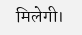मिलेगी।